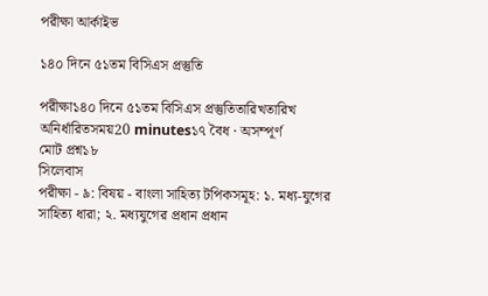পরীক্ষা আর্কাইভ

১৪০ দিনে ৫১তম বিসিএস প্রস্তুতি

পরীক্ষা১৪০ দিনে ৫১তম বিসিএস প্রস্তুতিতারিখতারিখ অনির্ধারিতসময়20 minutes১৭ বৈধ · অসম্পূর্ণ
মোট প্রশ্ন১৮
সিলেবাস
পরীক্ষা - ৯: বিষয় - বাংলা সাহিত্য টপিকসমূহ: ১. মধ্য-যুগের সাহিত্য ধারা; ২. মধ্যযুগের প্রধান প্রধান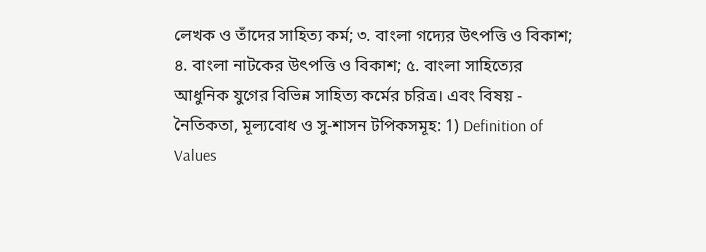লেখক ও তাঁদের সাহিত্য কর্ম; ৩. বাংলা গদ্যের উৎপত্তি ও বিকাশ; ৪. বাংলা নাটকের উৎপত্তি ও বিকাশ; ৫. বাংলা সাহিত্যের আধুনিক যুগের বিভিন্ন সাহিত্য কর্মের চরিত্র। এবং বিষয় - নৈতিকতা, মূল্যবোধ ও সু-শাসন টপিকসমূহ: 1) Definition of Values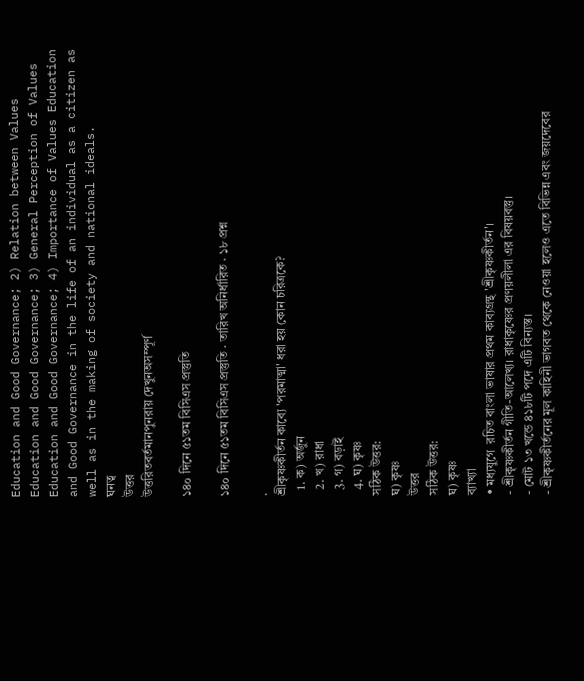Education and Good Governance; 2) Relation between Values Education and Good Governance; 3) General Perception of Values Education and Good Governance; 4) Importance of Values Education and Good Governance in the life of an individual as a citizen as well as in the making of society and national ideals.
ঘনত্ব
উত্তর
উত্তরিতবর্তমানপুনরায় দেখুনঅসম্পূর্ণ

১৪০ দিনে ৫১তম বিসিএস প্রস্তুতি

১৪০ দিনে ৫১তম বিসিএস প্রস্তুতি · তারিখ অনির্ধারিত · ১৮ প্রশ্ন

.
শ্রীকৃষ্ণকীর্তন কাব্যে 'পরমাত্মা' ধরা হয় কোন চরিত্রকে?
  1. ক) অর্জুন
  2. খ) রাধা
  3. গ) বড়াই
  4. ঘ) কৃষ্ণ
সঠিক উত্তর:
ঘ) কৃষ্ণ
উত্তর
সঠিক উত্তর:
ঘ) কৃষ্ণ
ব্যাখ্যা
• মধ্যযুগে  রচিত বাংলা ভাষার প্রথম কাব্যগ্রন্থ 'শ্রীকৃষ্ণকীর্তন'।
- শ্রীকৃষ্ণকীর্তন গীতি-আলেখ্য। রাধাকৃষ্ণের প্রণয়লীলা এর বিষয়বস্তু।
- মোট ১৩ খন্ডে ৪১৮টি পদে এটি বিন্যস্ত।
- শ্রীকৃষ্ণকীর্তনের মূল কাহিনী ভাগবত থেকে নেওয়া হলেও এতে বিভিন্ন এবং জয়দেবের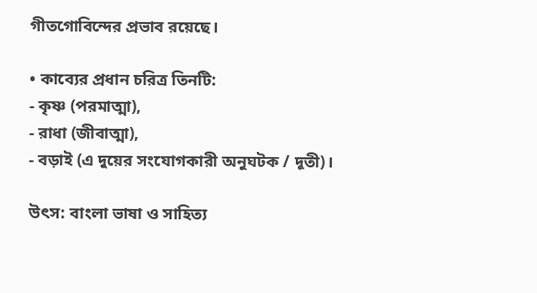গীতগোবিন্দের প্রভাব রয়েছে।

• কাব্যের প্রধান চরিত্র তিনটি:
- কৃষ্ণ (পরমাত্মা),
- রাধা (জীবাত্মা),
- বড়াই (এ দুয়ের সংযোগকারী অনুঘটক / দূতী)।

উৎস: বাংলা ভাষা ও সাহিত্য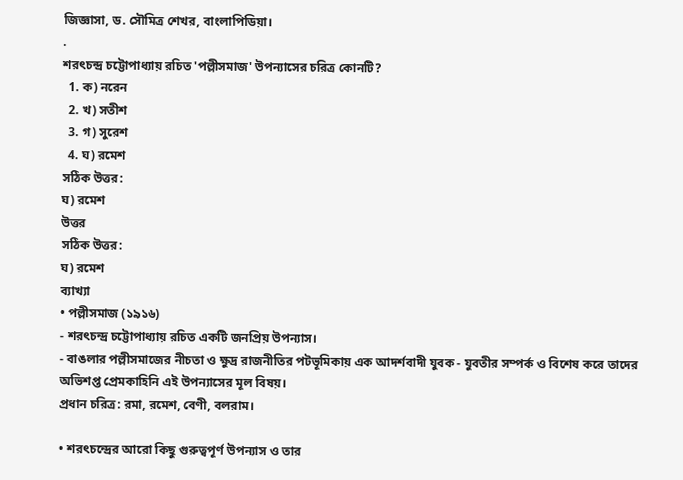জিজ্ঞাসা, ড. সৌমিত্র শেখর, বাংলাপিডিয়া।
.
শরৎচন্দ্র চট্টোপাধ্যায় রচিত 'পল্লীসমাজ' উপন্যাসের চরিত্র কোনটি?
  1. ক) নরেন
  2. খ) সতীশ
  3. গ) সুরেশ
  4. ঘ) রমেশ
সঠিক উত্তর:
ঘ) রমেশ
উত্তর
সঠিক উত্তর:
ঘ) রমেশ
ব্যাখ্যা
• পল্লীসমাজ (১৯১৬)
- শরৎচন্দ্র চট্টোপাধ্যায় রচিত একটি জনপ্রিয় উপন্যাস।
- বাঙলার পল্লীসমাজের নীচতা ও ক্ষুদ্র রাজনীতির পটভূমিকায় এক আদর্শবাদী যুবক - যুবতীর সম্পর্ক ও বিশেষ করে তাদের অভিশপ্ত প্রেমকাহিনি এই উপন্যাসের মূল বিষয়।
প্রধান চরিত্র: রমা, রমেশ, বেণী, বলরাম।

• শরৎচন্দ্রের আরো কিছু গুরুত্বপূর্ণ উপন্যাস ও তার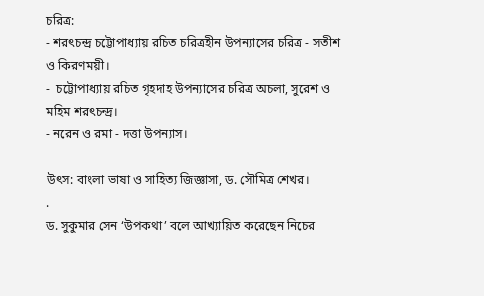চরিত্র:
- শরৎচন্দ্র চট্টোপাধ্যায় রচিত চরিত্রহীন উপন্যাসের চরিত্র - সতীশ ও কিরণময়ী।
-  চট্টোপাধ্যায় রচিত গৃহদাহ উপন্যাসের চরিত্র অচলা, সুরেশ ও মহিম শরৎচন্দ্র।
- নরেন ও রমা - দত্তা উপন্যাস।

উৎস: বাংলা ভাষা ও সাহিত্য জিজ্ঞাসা, ড. সৌমিত্র শেখর।
.
ড. সুকুমার সেন ‘উপকথা’ বলে আখ্যায়িত করেছেন নিচের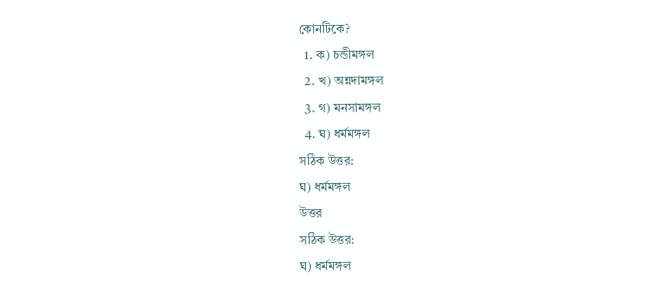কোনটিকে?
  1. ক) চন্ডীমঙ্গল
  2. খ) অন্নদামঙ্গল
  3. গ) মনসামঙ্গল
  4. ঘ) ধর্মমঙ্গল
সঠিক উত্তর:
ঘ) ধর্মমঙ্গল
উত্তর
সঠিক উত্তর:
ঘ) ধর্মমঙ্গল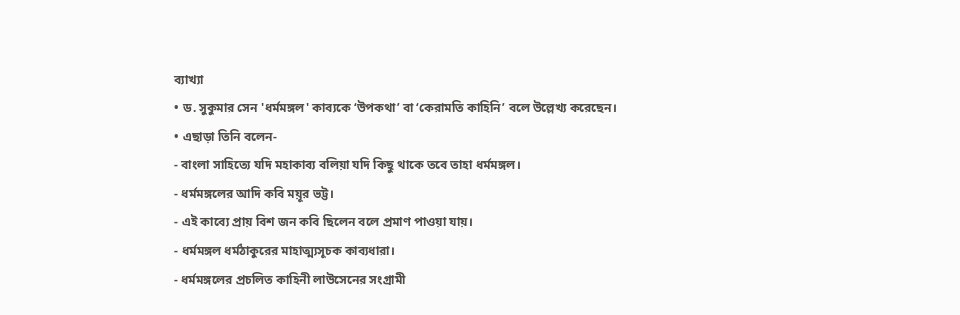ব্যাখ্যা
• ড. সুকুমার সেন 'ধর্মমঙ্গল' কাব্যকে ‘উপকথা’ বা ‘কেরামতি কাহিনি’ বলে উল্লেখ্য করেছেন।
• এছাড়া তিনি বলেন-
- বাংলা সাহিত্যে যদি মহাকাব্য বলিয়া যদি কিছু থাকে তবে তাহা ধর্মমঙ্গল।
- ধর্মমঙ্গলের আদি কবি ময়ূর ভট্ট।
- এই কাব্যে প্রায় বিশ জন কবি ছিলেন বলে প্রমাণ পাওয়া যায়।
- ধর্মমঙ্গল ধর্মঠাকুরের মাহাত্ম্যসূচক কাব্যধারা।
- ধর্মমঙ্গলের প্রচলিত কাহিনী লাউসেনের সংগ্রামী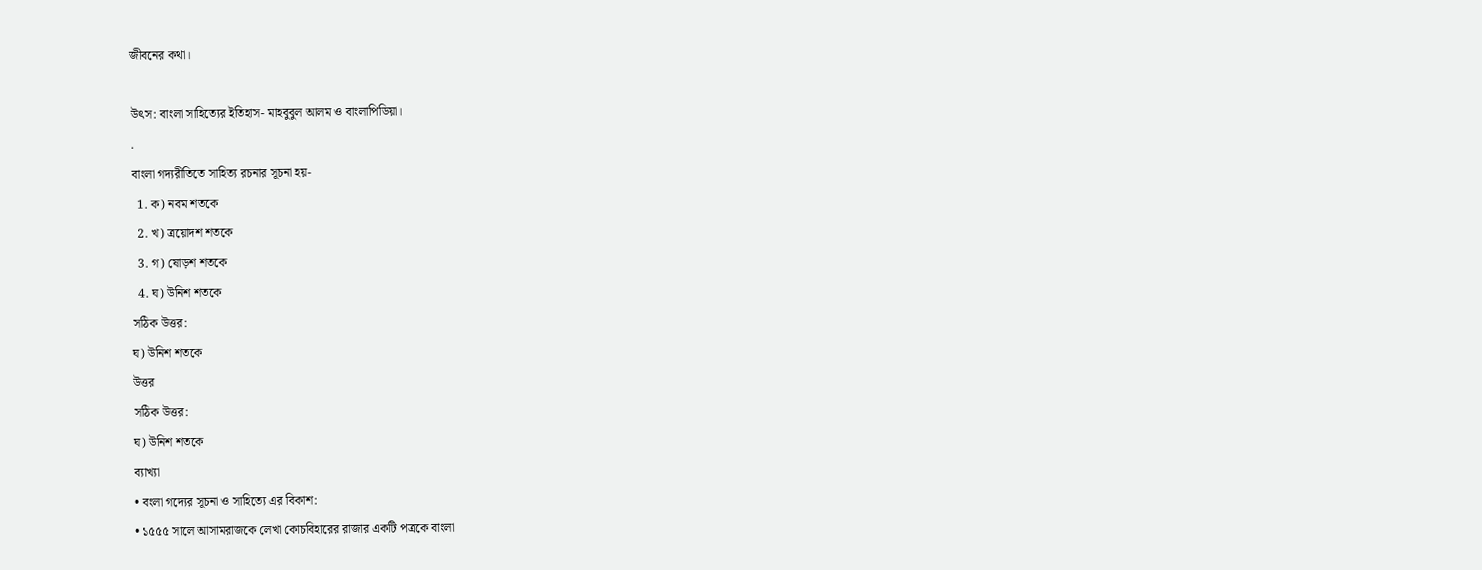জীবনের কথা।

উৎস: বাংলা সাহিত্যের ইতিহাস- মাহবুবুল আলম ও বাংলাপিডিয়া।
.
বাংলা গদ্যরীতিতে সাহিত্য রচনার সূচনা হয়-
  1. ক) নবম শতকে
  2. খ) ত্রয়োদশ শতকে
  3. গ) ষোড়শ শতকে
  4. ঘ) উনিশ শতকে
সঠিক উত্তর:
ঘ) উনিশ শতকে
উত্তর
সঠিক উত্তর:
ঘ) উনিশ শতকে
ব্যাখ্যা
• বংলা গদ্যের সূচনা ও সাহিত্যে এর বিকাশ:
• ১৫৫৫ সালে আসামরাজকে লেখা কোচবিহারের রাজার একটি পত্রকে বাংলা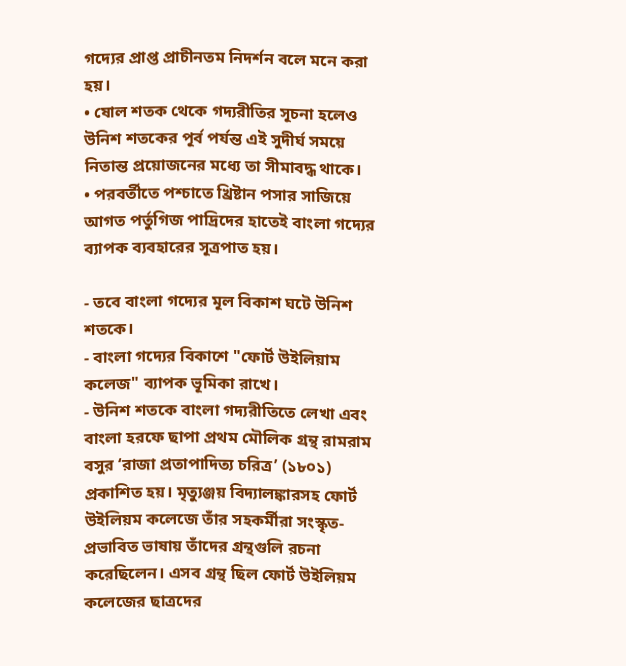গদ্যের প্রাপ্ত প্রাচীনতম নিদর্শন বলে মনে করা হয়।
• ষোল শতক থেকে গদ্যরীতির সূচনা হলেও উনিশ শতকের পূর্ব পর্যন্ত এই সুদীর্ঘ সময়ে নিতান্ত প্রয়োজনের মধ্যে তা সীমাবদ্ধ থাকে।
• পরবর্তীতে পশ্চাতে খ্রিষ্টান পসার সাজিয়ে আগত পর্তুগিজ পাদ্রিদের হাতেই বাংলা গদ্যের ব্যাপক ব্যবহারের সূত্রপাত হয়।

- তবে বাংলা গদ্যের মূল বিকাশ ঘটে উনিশ শতকে।
- বাংলা গদ্যের বিকাশে "ফোর্ট উইলিয়াম কলেজ" ব্যাপক ভূমিকা রাখে।
- উনিশ শতকে বাংলা গদ্যরীতিতে লেখা এবং বাংলা হরফে ছাপা প্রথম মৌলিক গ্রন্থ রামরাম বসুর ‘রাজা প্রতাপাদিত্য চরিত্র’ (১৮০১) প্রকাশিত হয়। মৃত্যুঞ্জয় বিদ্যালঙ্কারসহ ফোর্ট উইলিয়ম কলেজে তাঁর সহকর্মীরা সংস্কৃত-প্রভাবিত ভাষায় তাঁদের গ্রন্থগুলি রচনা করেছিলেন। এসব গ্রন্থ ছিল ফোর্ট উইলিয়ম কলেজের ছাত্রদের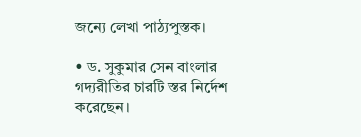জন্যে লেখা পাঠ্যপুস্তক।

• ড. সুকুমার সেন বাংলার গদ্যরীতির চারটি স্তর নির্দেশ করেছেন।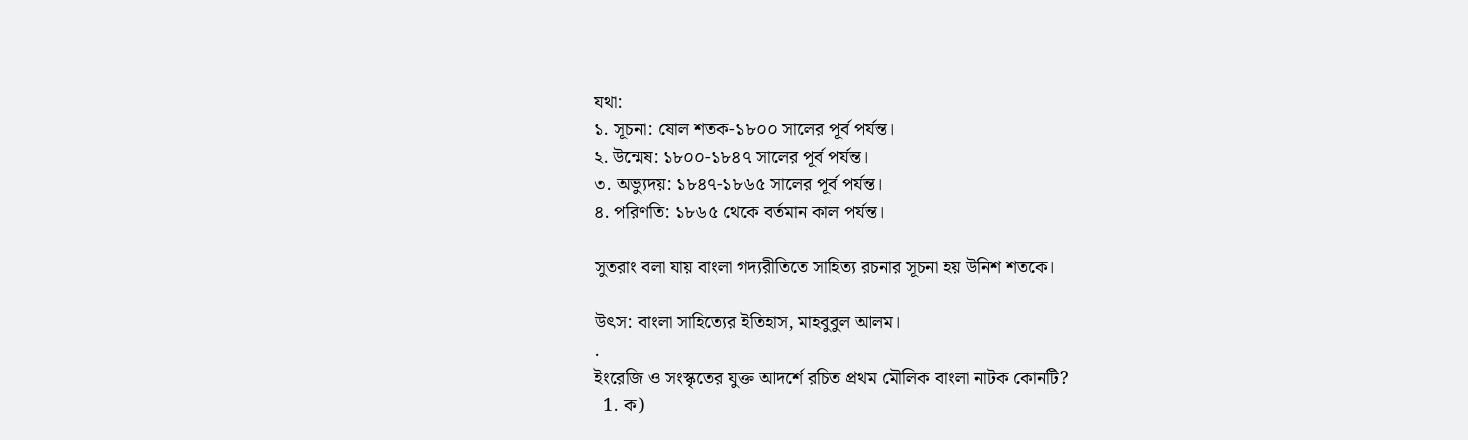যথা:
১. সূচনা: ষোল শতক-১৮০০ সালের পূর্ব পর্যন্ত।
২. উন্মেষ: ১৮০০-১৮৪৭ সালের পূর্ব পর্যন্ত।
৩. অভ্যুদয়: ১৮৪৭-১৮৬৫ সালের পূর্ব পর্যন্ত।
৪. পরিণতি: ১৮৬৫ থেকে বর্তমান কাল পর্যন্ত।

সুতরাং বলা যায় বাংলা গদ্যরীতিতে সাহিত্য রচনার সূচনা হয় উনিশ শতকে।

উৎস: বাংলা সাহিত্যের ইতিহাস, মাহবুবুল আলম।
.
ইংরেজি ও সংস্কৃতের যুক্ত আদর্শে রচিত প্রথম মৌলিক বাংলা নাটক কোনটি?
  1. ক)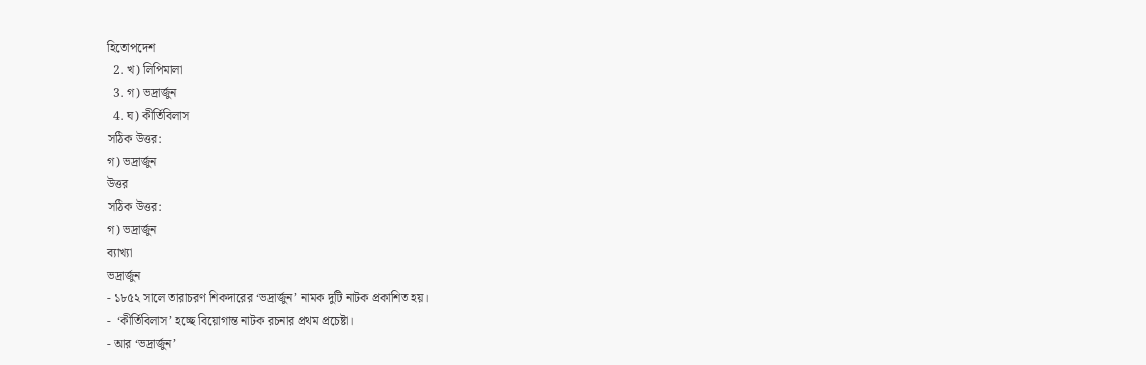হিতোপদেশ
  2. খ) লিপিমালা
  3. গ) ভদ্রার্জুন
  4. ঘ) কীর্তিবিলাস
সঠিক উত্তর:
গ) ভদ্রার্জুন
উত্তর
সঠিক উত্তর:
গ) ভদ্রার্জুন
ব্যাখ্যা
ভদ্রার্জুন
- ১৮৫২ সালে তারাচরণ শিকদারের ‘ভদ্রার্জুন’ নামক দুটি নাটক প্রকাশিত হয়।
-  ‘কীর্তিবিলাস’ হচ্ছে বিয়োগান্ত নাটক রচনার প্রথম প্রচেষ্টা।
- আর ‘ভদ্রার্জুন’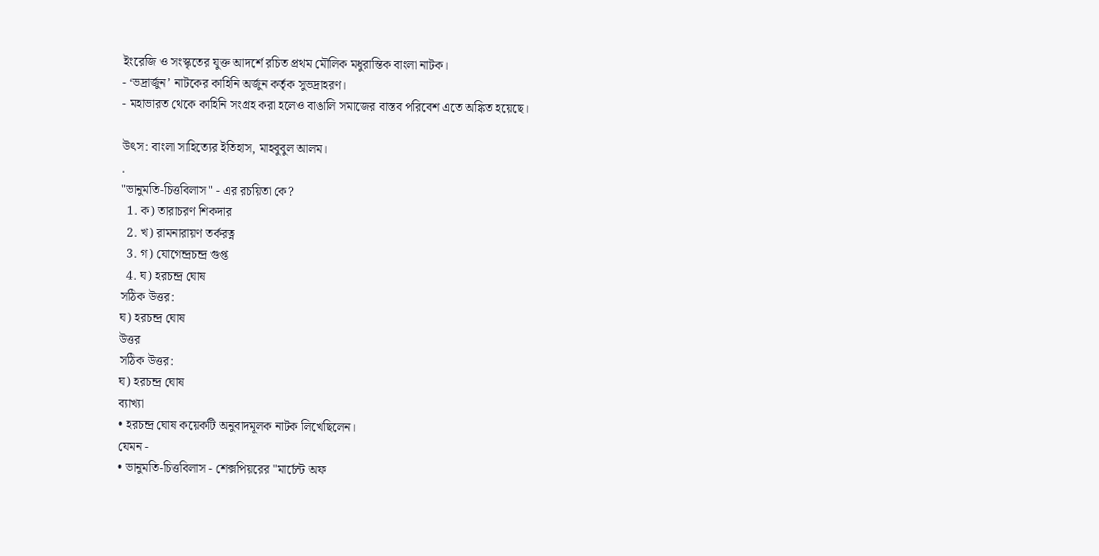ইংরেজি ও সংস্কৃতের যুক্ত আদর্শে রচিত প্রথম মৌলিক মধুরান্তিক বাংলা নাটক।
- ‘ভদ্রার্জুন’ নাটকের কাহিনি অর্জুন কর্তৃক সুভদ্রাহরণ।
- মহাভারত থেকে কাহিনি সংগ্রহ করা হলেও বাঙালি সমাজের বাস্তব পরিবেশ এতে অঙ্কিত হয়েছে।

উৎস: বাংলা সাহিত্যের ইতিহাস, মাহবুবুল আলম।
.
"ভানুমতি-চিত্তবিলাস" - এর রচয়িতা কে?
  1. ক) তারাচরণ শিকদার
  2. খ) রামনারায়ণ তর্করত্ন
  3. গ) যোগেন্দ্রচন্দ্র গুপ্ত
  4. ঘ) হরচন্দ্র ঘোষ
সঠিক উত্তর:
ঘ) হরচন্দ্র ঘোষ
উত্তর
সঠিক উত্তর:
ঘ) হরচন্দ্র ঘোষ
ব্যাখ্যা
• হরচন্দ্র ঘোষ কয়েকটি অনুবাদমূলক নাটক লিখেছিলেন।
যেমন -
• ভানুমতি-চিত্তবিলাস - শেক্সপিয়রের "মার্চেন্ট অফ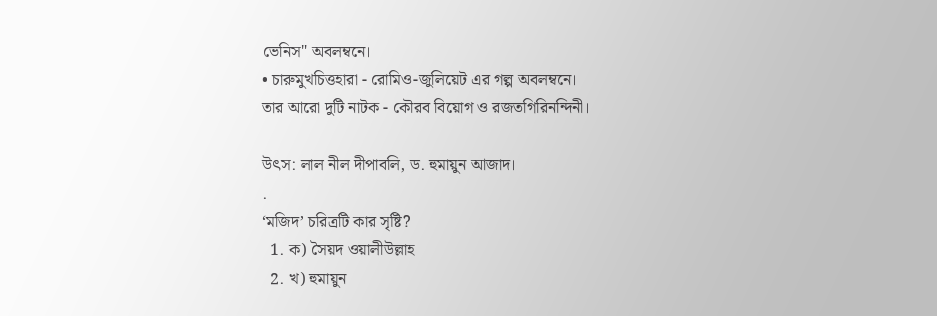ভেনিস" অবলম্বনে।
• চারুমুখচিত্তহারা - রোমিও-জুলিয়েট এর গল্প অবলম্বনে।
তার আরো দুটি নাটক - কৌরব বিয়োগ ও রজতগিরিনন্দিনী।

উৎস: লাল নীল দীপাবলি, ড. হুমায়ুন আজাদ।
.
‘মজিদ’ চরিত্রটি কার সৃষ্টি?
  1. ক) সৈয়দ ওয়ালীউল্লাহ
  2. খ) হুমায়ুন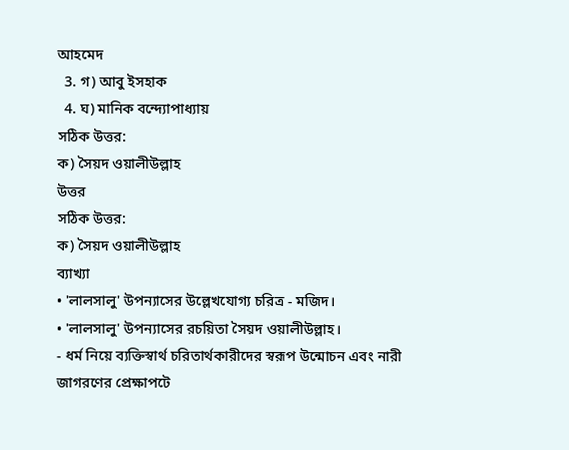আহমেদ
  3. গ) আবু ইসহাক
  4. ঘ) মানিক বন্দ্যোপাধ্যায়
সঠিক উত্তর:
ক) সৈয়দ ওয়ালীউল্লাহ
উত্তর
সঠিক উত্তর:
ক) সৈয়দ ওয়ালীউল্লাহ
ব্যাখ্যা
• 'লালসালু' উপন্যাসের উল্লেখযোগ্য চরিত্র - মজিদ।
• 'লালসালু' উপন্যাসের রচয়িতা সৈয়দ ওয়ালীউল্লাহ।
- ধর্ম নিয়ে ব্যক্তিস্বার্থ চরিতার্থকারীদের স্বরূপ উন্মোচন এবং নারী জাগরণের প্রেক্ষাপটে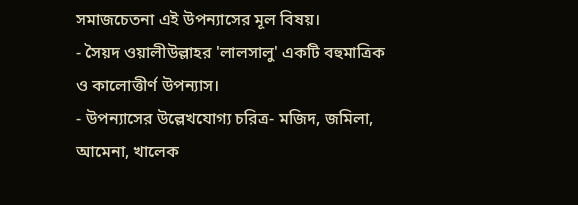সমাজচেতনা এই উপন্যাসের মূল বিষয়।
- সৈয়দ ওয়ালীউল্লাহর 'লালসালু' একটি বহুমাত্রিক ও কালোত্তীর্ণ উপন্যাস।
- উপন্যাসের উল্লেখযোগ্য চরিত্র- মজিদ, জমিলা, আমেনা, খালেক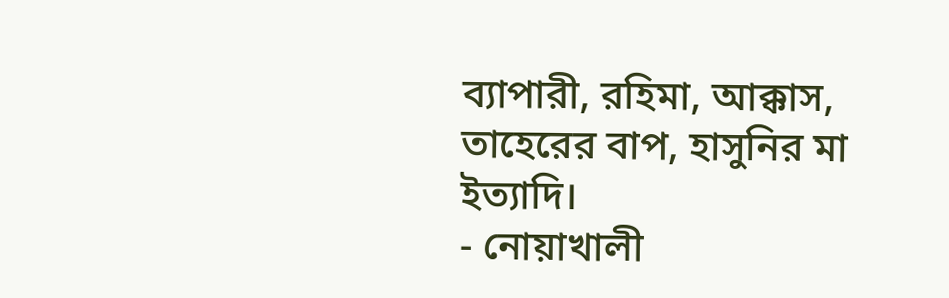ব্যাপারী, রহিমা, আক্কাস, তাহেরের বাপ, হাসুনির মা ইত্যাদি।
- নোয়াখালী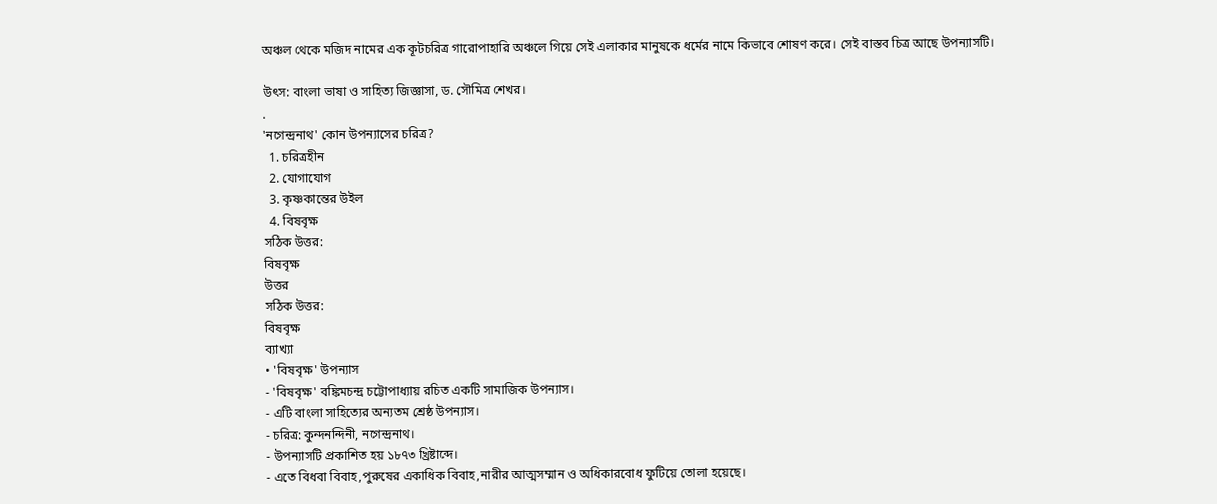অঞ্চল থেকে মজিদ নামের এক কূটচরিত্র গারোপাহারি অঞ্চলে গিয়ে সেই এলাকার মানুষকে ধর্মের নামে কিভাবে শোষণ করে। সেই বাস্তব চিত্র আছে উপন্যাসটি।

উৎস: বাংলা ভাষা ও সাহিত্য জিজ্ঞাসা, ড. সৌমিত্র শেখর।
.
'নগেন্দ্রনাথ' কোন উপন্যাসের চরিত্র?
  1. চরিত্রহীন
  2. যোগাযোগ
  3. কৃষ্ণকান্তের উইল
  4. বিষবৃক্ষ
সঠিক উত্তর:
বিষবৃক্ষ
উত্তর
সঠিক উত্তর:
বিষবৃক্ষ
ব্যাখ্যা
• 'বিষবৃক্ষ' উপন্যাস
- 'বিষবৃক্ষ' বঙ্কিমচন্দ্র চট্টোপাধ্যায় রচিত একটি সামাজিক উপন্যাস।
- এটি বাংলা সাহিত্যের অন্যতম শ্রেষ্ঠ উপন্যাস।
- চরিত্র: কুন্দনন্দিনী, নগেন্দ্রনাথ।
- উপন্যাসটি প্রকাশিত হয় ১৮৭৩ খ্রিষ্টাব্দে।
- এতে বিধবা বিবাহ,পুরুষের একাধিক বিবাহ,নারীর আত্মসম্মান ও অধিকারবোধ ফুটিয়ে তোলা হয়েছে।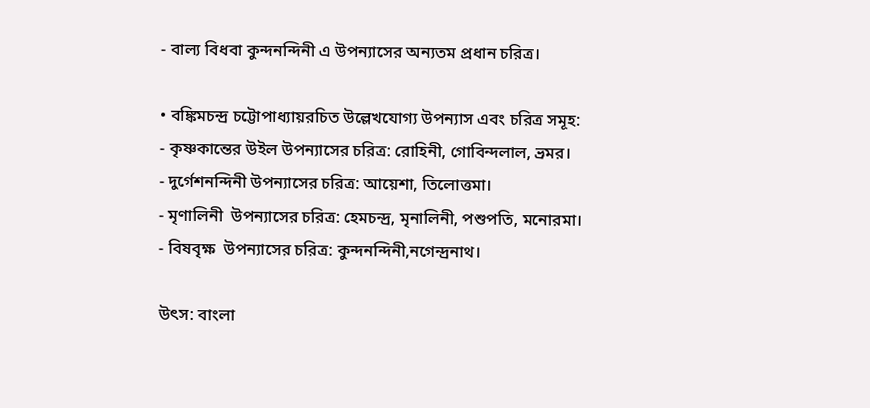- বাল্য বিধবা কুন্দনন্দিনী এ উপন্যাসের অন্যতম প্রধান চরিত্র।

• বঙ্কিমচন্দ্র চট্টোপাধ্যায়রচিত উল্লেখযোগ্য উপন্যাস এবং চরিত্র সমূহ:
- কৃষ্ণকান্তের উইল উপন্যাসের চরিত্র: রোহিনী, গোবিন্দলাল, ভ্রমর।
- দুর্গেশনন্দিনী উপন্যাসের চরিত্র: আয়েশা, তিলোত্তমা।
- মৃণালিনী  উপন্যাসের চরিত্র: হেমচন্দ্র, মৃনালিনী, পশুপতি, মনোরমা।
- বিষবৃক্ষ  উপন্যাসের চরিত্র: কুন্দনন্দিনী,নগেন্দ্রনাথ।

উৎস: বাংলা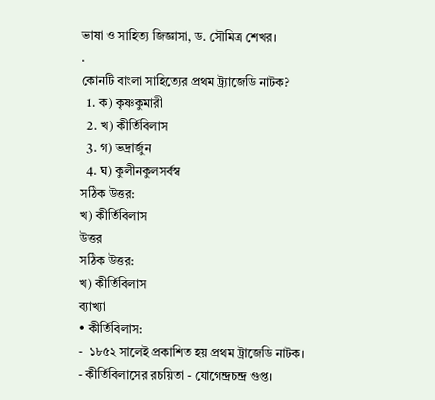ভাষা ও সাহিত্য জিজ্ঞাসা, ড. সৌমিত্র শেখর।
.
কোনটি বাংলা সাহিত্যের প্রথম ট্র্যাজেডি নাটক?
  1. ক) কৃষ্ণকুমারী
  2. খ) কীর্তিবিলাস
  3. গ) ভদ্রার্জুন
  4. ঘ) কুলীনকুলসর্বস্ব
সঠিক উত্তর:
খ) কীর্তিবিলাস
উত্তর
সঠিক উত্তর:
খ) কীর্তিবিলাস
ব্যাখ্যা
• কীর্তিবিলাস:
-  ১৮৫২ সালেই প্রকাশিত হয় প্রথম ট্রাজেডি নাটক।
- কীর্তিবিলাসের রচয়িতা - যোগেন্দ্রচন্দ্র গুপ্ত।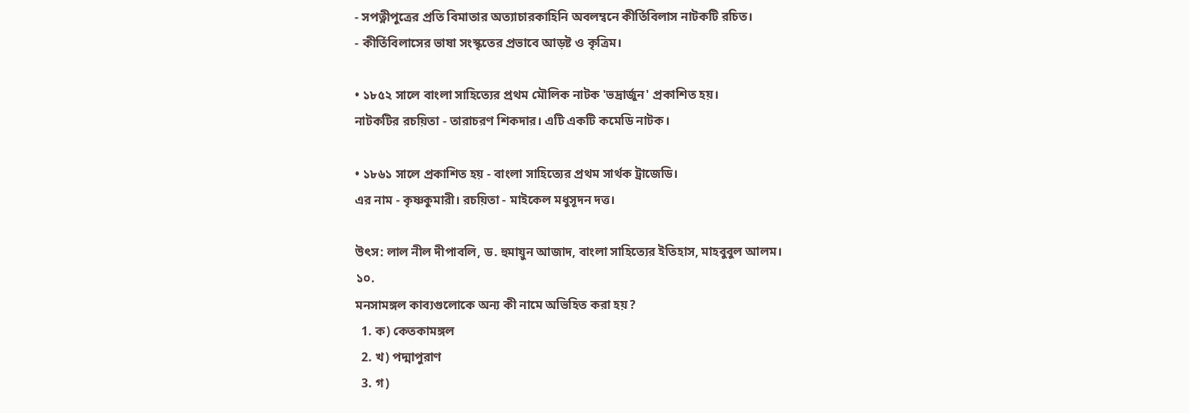- সপত্নীপুত্রের প্রতি বিমাতার অত্যাচারকাহিনি অবলম্বনে কীর্তিবিলাস নাটকটি রচিত।
- কীর্তিবিলাসের ভাষা সংস্কৃতের প্রভাবে আড়ষ্ট ও কৃত্রিম।

• ১৮৫২ সালে বাংলা সাহিত্যের প্রথম মৌলিক নাটক 'ভদ্রার্জুন' প্রকাশিত হয়।
নাটকটির রচয়িতা - তারাচরণ শিকদার। এটি একটি কমেডি নাটক।

• ১৮৬১ সালে প্রকাশিত হয় - বাংলা সাহিত্যের প্রথম সার্থক ট্রাজেডি।
এর নাম - কৃষ্ণকুমারী। রচয়িতা - মাইকেল মধুসূদন দত্ত।

উৎস: লাল নীল দীপাবলি, ড. হুমায়ুন আজাদ, বাংলা সাহিত্যের ইতিহাস, মাহবুবুল আলম।
১০.
মনসামঙ্গল কাব্যগুলোকে অন্য কী নামে অভিহিত করা হয়?
  1. ক) কেতকামঙ্গল
  2. খ) পদ্মাপুরাণ
  3. গ)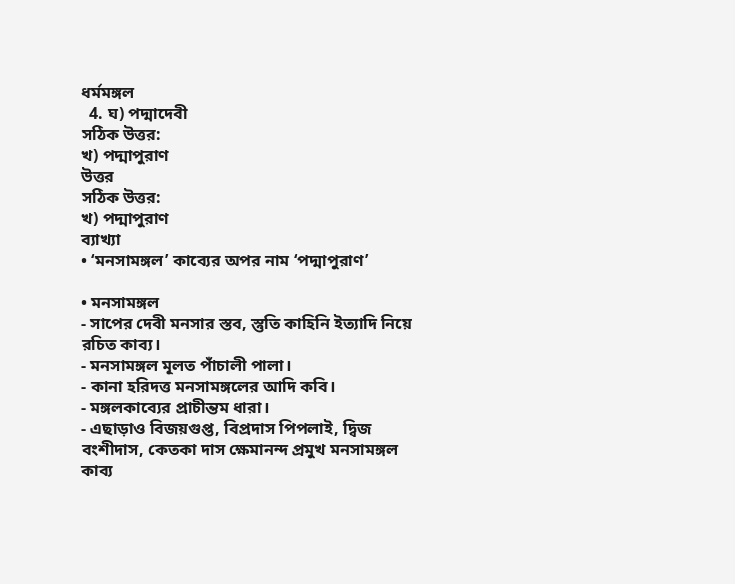ধর্মমঙ্গল
  4. ঘ) পদ্মাদেবী
সঠিক উত্তর:
খ) পদ্মাপুরাণ
উত্তর
সঠিক উত্তর:
খ) পদ্মাপুরাণ
ব্যাখ্যা
• ‘মনসামঙ্গল’ কাব্যের অপর নাম ‘পদ্মাপুরাণ’

• মনসামঙ্গল
- সাপের দেবী মনসার স্তব, স্তুতি কাহিনি ইত্যাদি নিয়ে রচিত কাব্য।
- মনসামঙ্গল মূলত পাঁচালী পালা।
- কানা হরিদত্ত মনসামঙ্গলের আদি কবি।
- মঙ্গলকাব্যের প্রাচীন্তম ধারা।
- এছাড়াও বিজয়গুপ্ত, বিপ্রদাস পিপলাই, দ্বিজ বংশীদাস, কেতকা দাস ক্ষেমানন্দ প্রমুখ মনসামঙ্গল কাব্য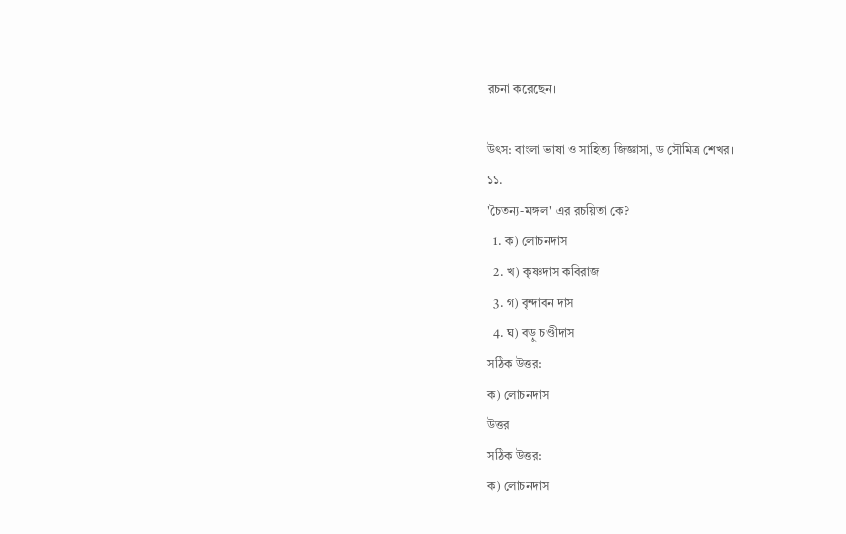রচনা করেছেন।

উৎস: বাংলা ভাষা ও সাহিত্য জিজ্ঞাসা, ড সৌমিত্র শেখর।
১১.
'চৈতন্য-মঙ্গল' এর রচয়িতা কে?
  1. ক) লোচনদাস
  2. খ) কৃষ্ণদাস কবিরাজ
  3. গ) বৃন্দাবন দাস
  4. ঘ) বড়ু চণ্ডীদাস
সঠিক উত্তর:
ক) লোচনদাস
উত্তর
সঠিক উত্তর:
ক) লোচনদাস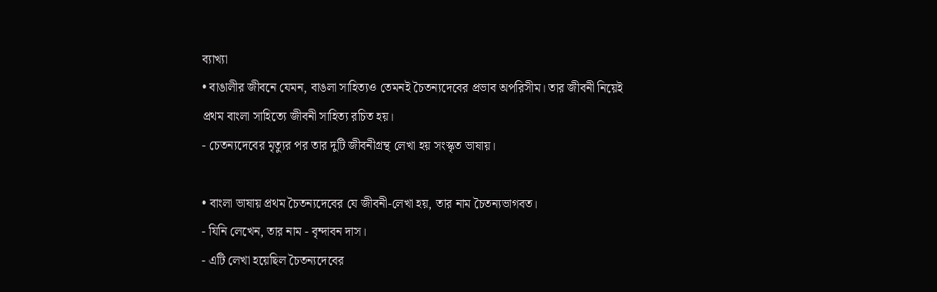ব্যাখ্যা
• বাঙালীর জীবনে যেমন, বাঙলা সাহিত্যও তেমনই চৈতন্যদেবের প্রভাব অপরিসীম। তার জীবনী নিয়েই প্রথম বাংলা সাহিত্যে জীবনী সাহিত্য রচিত হয়।
- চেতন্যদেবের মৃত্যুর পর তার দুটি জীবনীগ্রন্থ লেখা হয় সংস্কৃত ভাষায়।

• বাংলা ভাষায় প্রথম চৈতন্যদেবের যে জীবনী-লেখা হয়, তার নাম চৈতন্যভাগবত।
- যিনি লেখেন, তার নাম - বৃন্দাবন দাস।
- এটি লেখা হয়েছিল চৈতন্যদেবের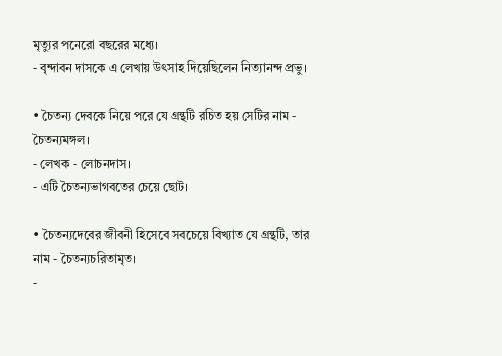মৃত্যুর পনেরো বছরের মধ্যে।
- বৃন্দাবন দাসকে এ লেখায় উৎসাহ দিয়েছিলেন নিত্যানন্দ প্রভু।

• চৈতন্য দেবকে নিয়ে পরে যে গ্রন্থটি রচিত হয় সেটির নাম - চৈতন্যমঙ্গল।
- লেখক - লোচনদাস।
- এটি চৈতন্যভাগবতের চেয়ে ছোট।

• চৈতন্যদেবের জীবনী হিসেবে সবচেয়ে বিখ্যাত যে গ্রন্থটি, তার নাম - চৈতন্যচরিতামৃত।
-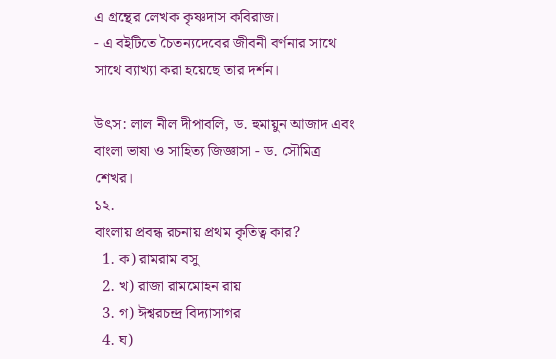এ গ্রন্থের লেখক কৃষ্ণদাস কবিরাজ।
- এ বইটিতে চৈতন্যদেবের জীবনী বর্ণনার সাথে সাথে ব্যাখ্যা করা হয়েছে তার দর্শন।

উৎস: লাল নীল দীপাবলি, ড. হুমায়ুন আজাদ এবং বাংলা ভাষা ও সাহিত্য জিজ্ঞাসা - ড. সৌমিত্র শেখর।
১২.
বাংলায় প্রবন্ধ রচনায় প্রথম কৃতিত্ব কার?
  1. ক) রামরাম বসু
  2. খ) রাজা রামমোহন রায়
  3. গ) ঈশ্বরচন্দ্র বিদ্যাসাগর
  4. ঘ)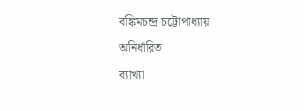বঙ্কিমচন্দ্র চট্টোপাধ্যায়
অনির্ধারিত
ব্যাখ্যা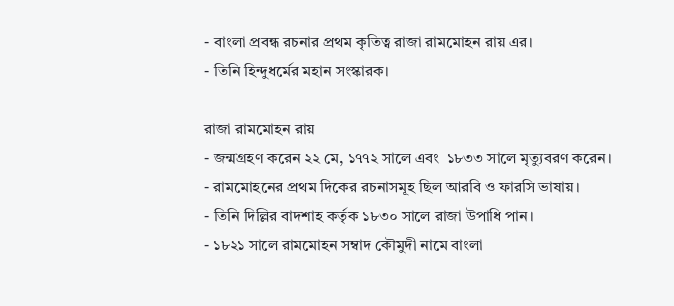- বাংলা প্রবন্ধ রচনার প্রথম কৃতিত্ব রাজা রামমোহন রায় এর।
- তিনি হিন্দুধর্মের মহান সংস্কারক।

রাজা রামমোহন রায়
- জন্মগ্রহণ করেন ২২ মে, ১৭৭২ সালে এবং  ১৮৩৩ সালে মৃত্যুবরণ করেন।
- রামমোহনের প্রথম দিকের রচনাসমূহ ছিল আরবি ও ফারসি ভাষায়।
- তিনি দিল্লির বাদশাহ কর্তৃক ১৮৩০ সালে রাজা উপাধি পান।
- ১৮২১ সালে রামমোহন সম্বাদ কৌমুদী নামে বাংলা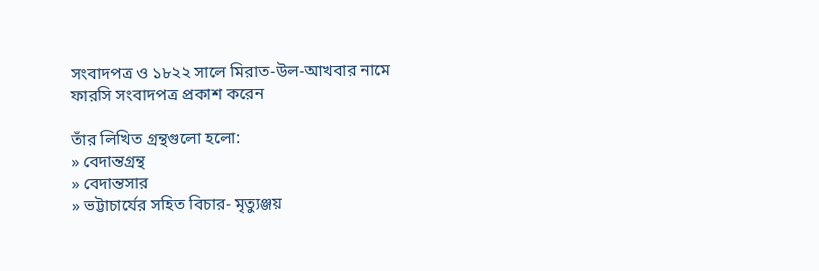সংবাদপত্র ও ১৮২২ সালে মিরাত-উল-আখবার নামে ফারসি সংবাদপত্র প্রকাশ করেন

তাঁর লিখিত গ্রন্থগুলো হলো:
» বেদান্তগ্রন্থ
» বেদান্তসার
» ভট্টাচার্যের সহিত বিচার- মৃত্যুঞ্জয়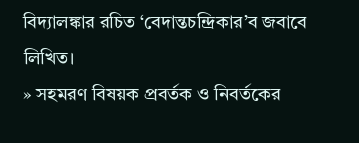বিদ্যালঙ্কার রচিত ‘বেদান্তচন্দ্রিকার’ব জবাবে লিখিত।
» সহমরণ বিষয়ক প্রবর্তক ও নিবর্তকের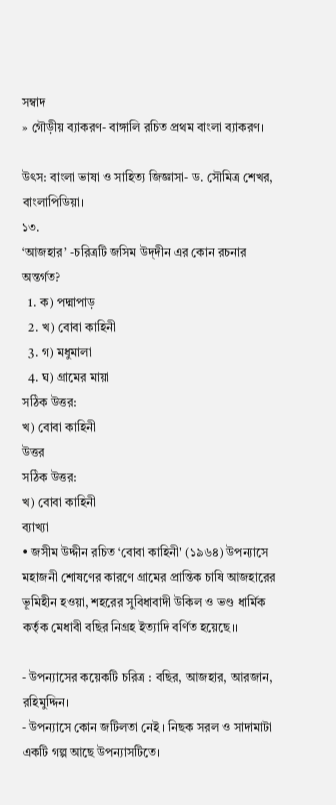সম্বাদ
» গৌড়ীয় ব্যাকরণ- বাঙ্গালি রচিত প্রথম বাংলা ব্যাকরণ।

উৎস: বাংলা ভাষা ও সাহিত্য জিজ্ঞাসা- ড. সৌমিত্র শেখর, বাংলাপিডিয়া।
১৩.
‘আজহার’ -চরিত্রটি জসিম উদ্‌দীন এর কোন রচনার অন্তর্গত?
  1. ক) পদ্মাপাড়
  2. খ) বোবা কাহিনী
  3. গ) মধুমালা
  4. ঘ) গ্রামের মায়া
সঠিক উত্তর:
খ) বোবা কাহিনী
উত্তর
সঠিক উত্তর:
খ) বোবা কাহিনী
ব্যাখ্যা
• জসীম উদ্দীন রচিত ‘বোবা কাহিনী' (১৯৬৪) উপন্যাসে মহাজনী শোষণের কারণে গ্রামের প্রান্তিক চাষি আজহারের ভূমিহীন হওয়া, শহরের সুবিধাবাদী উকিল ও ভণ্ড ধার্মিক কর্তৃক মেধাবী বছির নিগ্রহ ইত্যাদি বর্ণিত হয়েছে।।

- উপন্যাসের কয়েকটি চরিত্র : বছির, আজহার, আরজান, রহিমুদ্দিন।
- উপন্যাসে কোন জটিলতা নেই । নিছক সরল ও সাদামাটা একটি গল্প আছে উপন্যাসটিতে।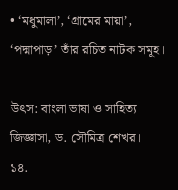• ‘মধুমালা’, ‘গ্রামের মায়া’, ‘পদ্মাপাড়’ তাঁর রচিত নাটক সমূহ।

উৎস: বাংলা ভাষা ও সাহিত্য জিজ্ঞাসা, ড. সৌমিত্র শেখর।
১৪.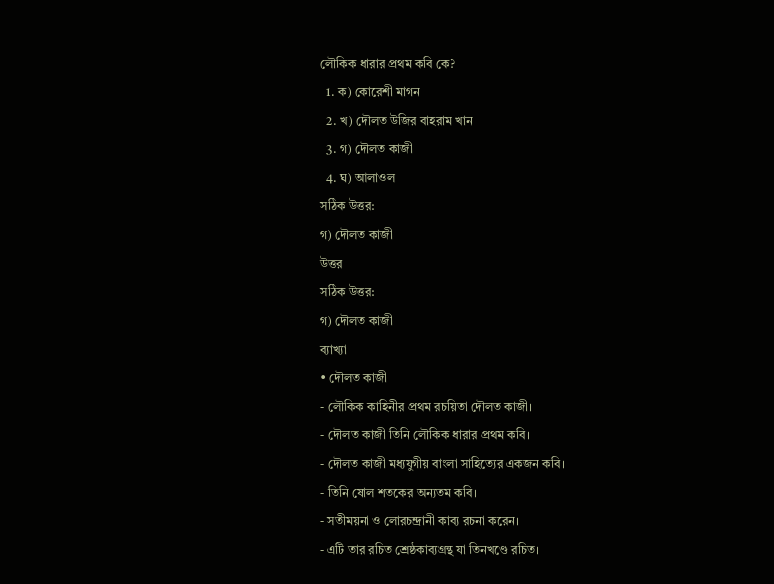লৌকিক ধারার প্রথম কবি কে?
  1. ক) কোরেশী মাগন
  2. খ) দৌলত উজির বাহরাম খান
  3. গ) দৌলত কাজী
  4. ঘ) আলাওল
সঠিক উত্তর:
গ) দৌলত কাজী
উত্তর
সঠিক উত্তর:
গ) দৌলত কাজী
ব্যাখ্যা
• দৌলত কাজী
- লৌকিক কাহিনীর প্রথম রচয়িতা দৌলত কাজী।
- দৌলত কাজী তিনি লৌকিক ধারার প্রথম কবি।
- দৌলত কাজী মধ্যযুগীয় বাংলা সাহিত্যের একজন কবি।
- তিনি ষোল শতকের অন্যতম কবি।
- সতীময়না ও লোরচন্দ্রানী কাব্য রচনা করেন।
- এটি তার রচিত শ্রেষ্ঠকাব্যগ্রন্থ যা তিনখণ্ডে রচিত।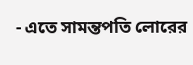- এতে সামন্তপতি লোরের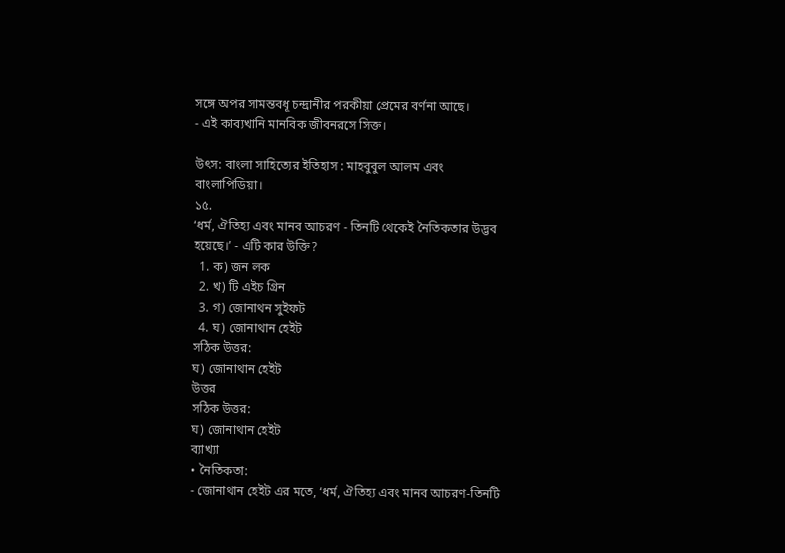সঙ্গে অপর সামন্তবধূ চন্দ্রানীর পরকীয়া প্রেমের বর্ণনা আছে।
- এই কাব্যখানি মানবিক জীবনরসে সিক্ত।

উৎস: বাংলা সাহিত্যের ইতিহাস : মাহবুবুল আলম এবং বাংলাপিডিয়া।
১৫.
‘ধর্ম, ঐতিহ্য এবং মানব আচরণ - তিনটি থেকেই নৈতিকতার উদ্ভব হয়েছে।’ - এটি কার উক্তি?
  1. ক) জন লক
  2. খ) টি এইচ গ্রিন
  3. গ) জোনাথন সুইফট
  4. ঘ) জোনাথান হেইট
সঠিক উত্তর:
ঘ) জোনাথান হেইট
উত্তর
সঠিক উত্তর:
ঘ) জোনাথান হেইট
ব্যাখ্যা
• নৈতিকতা:
- জোনাথান হেইট এর মতে, ‘ধর্ম, ঐতিহ্য এবং মানব আচরণ-তিনটি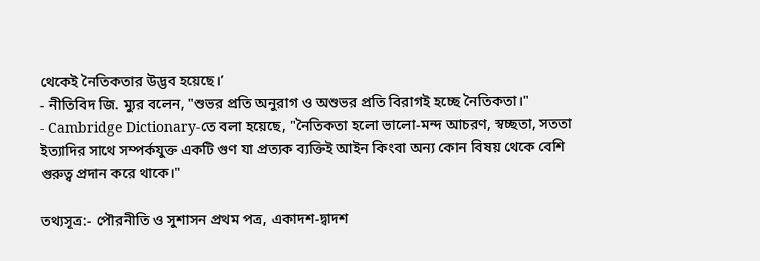থেকেই নৈতিকতার উদ্ভব হয়েছে।’
- নীতিবিদ জি. ম্যুর বলেন, "শুভর প্রতি অনুরাগ ও অশুভর প্রতি বিরাগই হচ্ছে নৈতিকতা।"
- Cambridge Dictionary-তে বলা হয়েছে, "নৈতিকতা হলো ভালো-মন্দ আচরণ, স্বচ্ছতা, সততা ইত্যাদির সাথে সম্পর্কযুক্ত একটি গুণ যা প্রত্যক ব্যক্তিই আইন কিংবা অন্য কোন বিষয় থেকে বেশি গুরুত্ব প্রদান করে থাকে।"

তথ্যসূত্র:- পৌরনীতি ও সুশাসন প্রথম পত্র, একাদশ-দ্বাদশ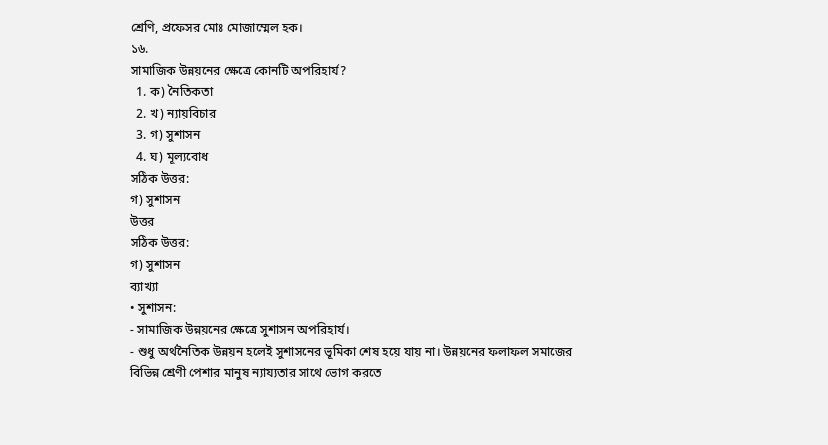শ্রেণি, প্রফেসর মোঃ মোজাম্মেল হক।
১৬.
সামাজিক উন্নয়নের ক্ষেত্রে কোনটি অপরিহার্য?
  1. ক) নৈতিকতা
  2. খ) ন্যায়বিচার
  3. গ) সুশাসন
  4. ঘ) মূল্যবোধ
সঠিক উত্তর:
গ) সুশাসন
উত্তর
সঠিক উত্তর:
গ) সুশাসন
ব্যাখ্যা
• সুশাসন:
- সামাজিক উন্নয়নের ক্ষেত্রে সুশাসন অপরিহার্য।
- শুধু অর্থনৈতিক উন্নয়ন হলেই সুশাসনের ভূমিকা শেষ হয়ে যায় না। উন্নয়নের ফলাফল সমাজের বিভিন্ন শ্রেণী পেশার মানুষ ন্যায্যতার সাথে ভোগ করতে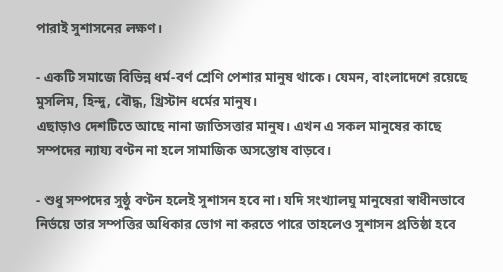পারাই সুশাসনের লক্ষণ।

- একটি সমাজে বিভিন্ন ধর্ম-বর্ণ শ্রেণি পেশার মানুষ থাকে। যেমন, বাংলাদেশে রয়েছে মুসলিম, হিন্দু, বৌদ্ধ, খ্রিস্টান ধর্মের মানুষ।
এছাড়াও দেশটিতে আছে নানা জাতিসত্তার মানুষ। এখন এ সকল মানুষের কাছে সম্পদের ন্যায্য বণ্টন না হলে সামাজিক অসন্তোষ বাড়বে।

- শুধু সম্পদের সুষ্ঠু বণ্টন হলেই সুশাসন হবে না। যদি সংখ্যালঘু মানুষেরা স্বাধীনভাবে নির্ভয়ে তার সম্পত্তির অধিকার ভোগ না করতে পারে তাহলেও সুশাসন প্রতিষ্ঠা হবে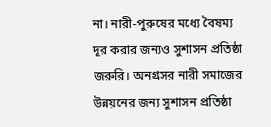না। নারী-পুরুষের মধ্যে বৈষম্য দূর করার জন্যও সুশাসন প্রতিষ্ঠা জরুরি। অনগ্রসর নারী সমাজের উন্নয়নের জন্য সুশাসন প্রতিষ্ঠা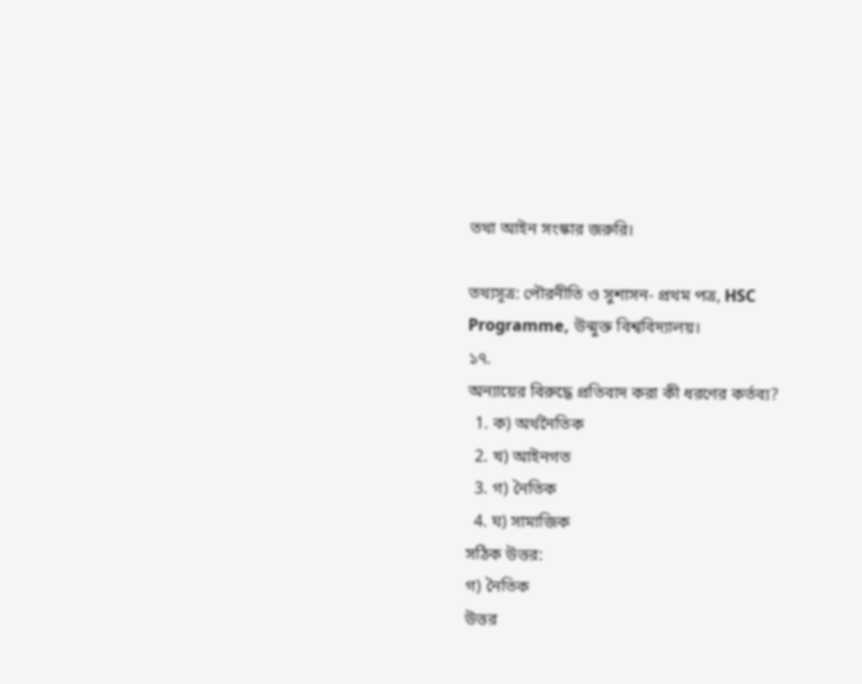তথা আইন সংস্কার জরুরি।

তথ্যসূত্র: পৌরনীতি ও সুশাসন- প্রথম পত্র, HSC Programme, উন্মুক্ত বিশ্ববিদ্যালয়।
১৭.
অন্যায়ের বিরুদ্ধে প্রতিবাদ করা কী ধরণের কর্তব্য?
  1. ক) অর্থনৈতিক
  2. খ) আইনগত
  3. গ) নৈতিক
  4. ঘ) সামাজিক
সঠিক উত্তর:
গ) নৈতিক
উত্তর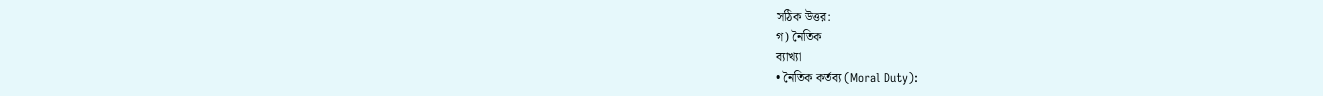সঠিক উত্তর:
গ) নৈতিক
ব্যাখ্যা
• নৈতিক কর্তব্য (Moral Duty):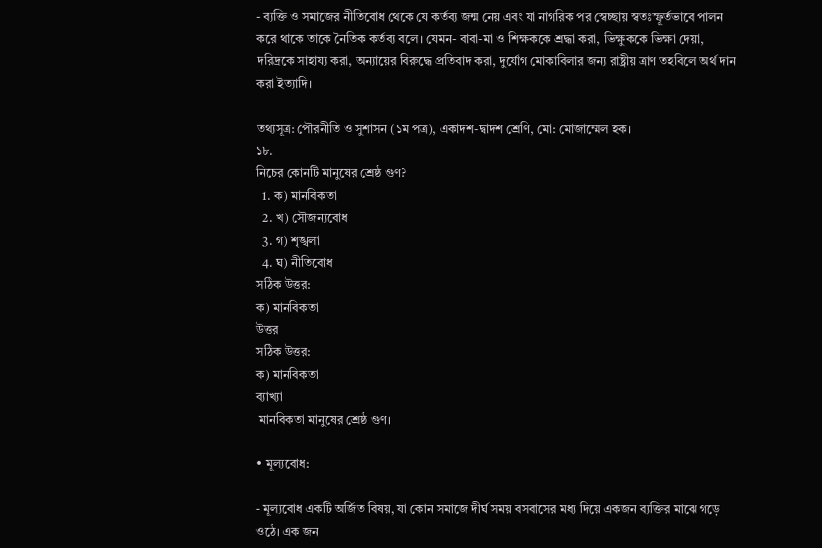- ব্যক্তি ও সমাজের নীতিবোধ থেকে যে কর্তব্য জন্ম নেয় এবং যা নাগরিক পর স্বেচ্ছায় স্বতঃস্ফূর্তভাবে পালন করে থাকে তাকে নৈতিক কর্তব্য বলে। যেমন- বাবা-মা ও শিক্ষককে শ্রদ্ধা করা, ভিক্ষুককে ভিক্ষা দেয়া, দরিদ্রকে সাহায্য করা, অন্যায়ের বিরুদ্ধে প্রতিবাদ করা, দুর্যোগ মোকাবিলার জন্য রাষ্ট্রীয় ত্রাণ তহবিলে অর্থ দান করা ইত্যাদি।

তথ্যসূত্র: পৌরনীতি ও সুশাসন (১ম পত্র), একাদশ-দ্বাদশ শ্রেণি, মো: মোজাম্মেল হক।
১৮.
নিচের কোনটি মানুষের শ্রেষ্ঠ গুণ?
  1. ক) মানবিকতা
  2. খ) সৌজন্যবোধ
  3. গ) শৃঙ্খলা
  4. ঘ) নীতিবোধ
সঠিক উত্তর:
ক) মানবিকতা
উত্তর
সঠিক উত্তর:
ক) মানবিকতা
ব্যাখ্যা
 মানবিকতা মানুষের শ্রেষ্ঠ গুণ।

• মূল্যবোধ:

- মূল্যবোধ একটি অর্জিত বিষয়, যা কোন সমাজে দীর্ঘ সময় বসবাসের মধ্য দিয়ে একজন ব্যক্তির মাঝে গড়ে ওঠে। এক জন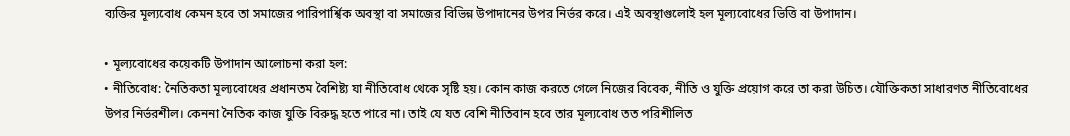ব্যক্তির মূল্যবোধ কেমন হবে তা সমাজের পারিপার্শ্বিক অবস্থা বা সমাজের বিভিন্ন উপাদানের উপর নির্ভর করে। এই অবস্থাগুলোই হল মূল্যবোধের ভিত্তি বা উপাদান।

• মূল্যবোধের কয়েকটি উপাদান আলোচনা করা হল:
• নীতিবোধ: নৈতিকতা মূল্যবোধের প্রধানতম বৈশিষ্ট্য যা নীতিবোধ থেকে সৃষ্টি হয়। কোন কাজ করতে গেলে নিজের বিবেক, নীতি ও যুক্তি প্রয়োগ করে তা করা উচিত। যৌক্তিকতা সাধারণত নীতিবোধের উপর নির্ভরশীল। কেননা নৈতিক কাজ যুক্তি বিরুদ্ধ হতে পারে না। তাই যে যত বেশি নীতিবান হবে তার মূল্যবোধ তত পরিশীলিত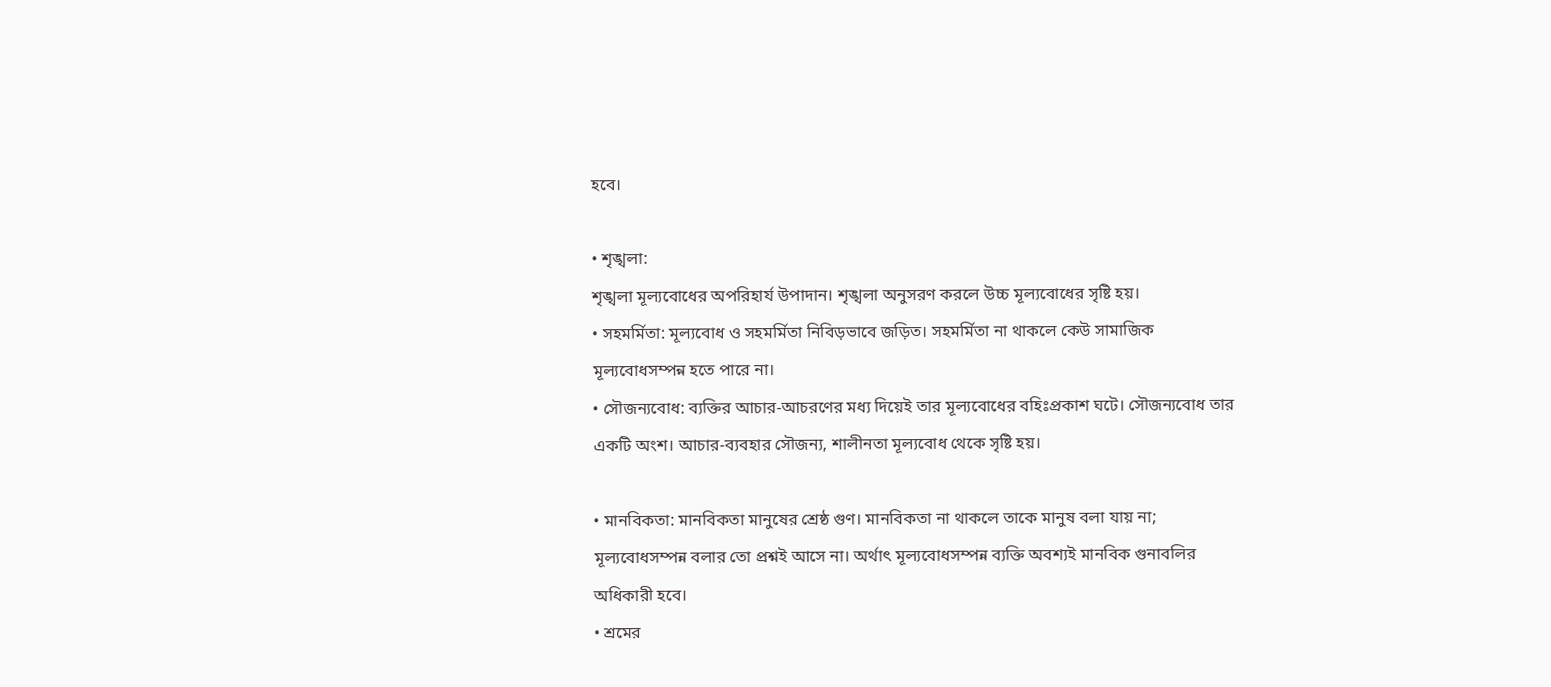হবে।

• শৃঙ্খলা:
শৃঙ্খলা মূল্যবোধের অপরিহার্য উপাদান। শৃঙ্খলা অনুসরণ করলে উচ্চ মূল্যবোধের সৃষ্টি হয়।
• সহমর্মিতা: মূল্যবোধ ও সহমর্মিতা নিবিড়ভাবে জড়িত। সহমর্মিতা না থাকলে কেউ সামাজিক মূল্যবোধসম্পন্ন হতে পারে না।
• সৌজন্যবোধ: ব্যক্তির আচার-আচরণের মধ্য দিয়েই তার মূল্যবোধের বহিঃপ্রকাশ ঘটে। সৌজন্যবোধ তার একটি অংশ। আচার-ব্যবহার সৌজন্য, শালীনতা মূল্যবোধ থেকে সৃষ্টি হয়।

• মানবিকতা: মানবিকতা মানুষের শ্রেষ্ঠ গুণ। মানবিকতা না থাকলে তাকে মানুষ বলা যায় না; মূল্যবোধসম্পন্ন বলার তো প্রশ্নই আসে না। অর্থাৎ মূল্যবোধসম্পন্ন ব্যক্তি অবশ্যই মানবিক গুনাবলির অধিকারী হবে।
• শ্রমের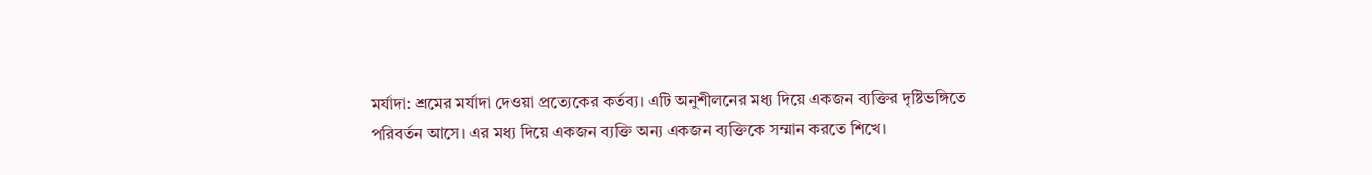মর্যাদা: শ্রমের মর্যাদা দেওয়া প্রত্যেকের কর্তব্য। এটি অনুশীলনের মধ্য দিয়ে একজন ব্যক্তির দৃষ্টিভঙ্গিতে
পরিবর্তন আসে। এর মধ্য দিয়ে একজন ব্যক্তি অন্য একজন ব্যক্তিকে সম্মান করতে শিখে।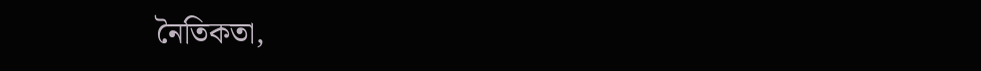নৈতিকতা,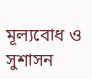মূল্যবোধ ও সুশাসন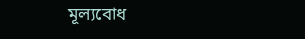মূল্যবোধ